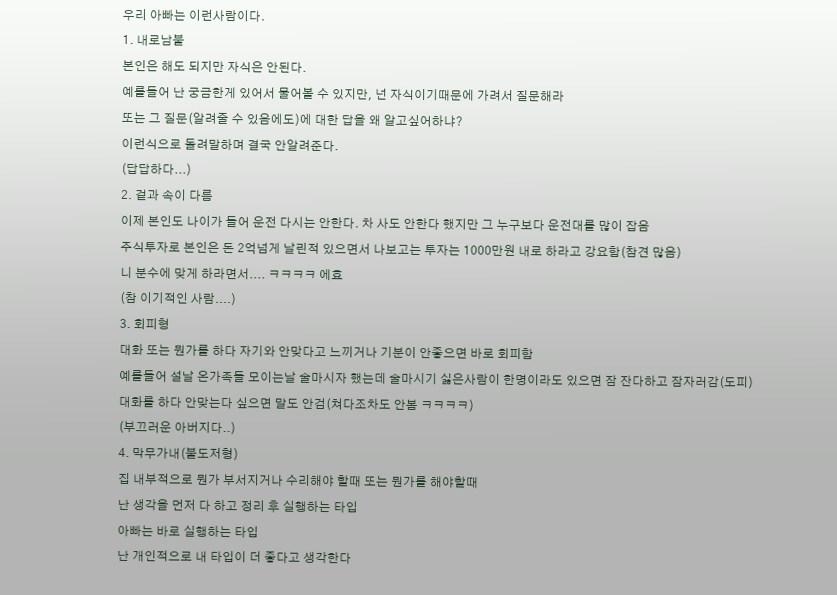우리 아빠는 이런사람이다.
1. 내로남불
본인은 해도 되지만 자식은 안된다.
예를들어 난 궁금한게 있어서 물어볼 수 있지만, 넌 자식이기때문에 가려서 질문해라
또는 그 질문(알려줄 수 있음에도)에 대한 답을 왜 알고싶어하냐?
이런식으로 돌려말하며 결국 안알려준다.
(답답하다...)
2. 겉과 속이 다름
이제 본인도 나이가 들어 운전 다시는 안한다. 차 사도 안한다 했지만 그 누구보다 운전대를 많이 잡음
주식투자로 본인은 돈 2억넘게 날린적 있으면서 나보고는 투자는 1000만원 내로 하라고 강요함(참견 많음)
니 분수에 맞게 하라면서.... ㅋㅋㅋㅋ 에효
(참 이기적인 사람....)
3. 회피형
대화 또는 뭔가를 하다 자기와 안맞다고 느끼거나 기분이 안좋으면 바로 회피함
예를들어 설날 온가족들 모이는날 술마시자 했는데 술마시기 싫은사람이 한명이라도 있으면 잠 잔다하고 잠자러감(도피)
대화를 하다 안맞는다 싶으면 말도 안검(쳐다조차도 안봄 ㅋㅋㅋㅋ)
(부끄러운 아버지다..)
4. 막무가내(불도저형)
집 내부적으로 뭔가 부서지거나 수리해야 할때 또는 뭔가를 해야할때
난 생각을 먼저 다 하고 정리 후 실행하는 타입
아빠는 바로 실행하는 타입
난 개인적으로 내 타입이 더 좋다고 생각한다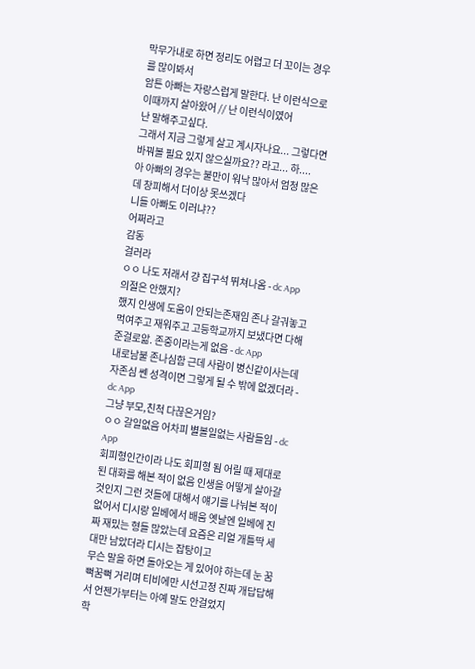막무가내로 하면 정리도 어렵고 더 꼬이는 경우를 많이봐서
암튼 아빠는 자랑스럽게 말한다. 난 이런식으로 이때까지 살아왔어 // 난 이런식이였어
난 말해주고싶다.
그래서 지금 그렇게 살고 계시자나요... 그렇다면 바꿔볼 필요 있지 않으실까요?? 라고... 하....
아 아빠의 경우는 불만이 워낙 많아서 엄청 많은데 창피해서 더이상 못쓰겠다
니들 아빠도 이러냐??
어쩌라고
감동
걸러라
ㅇㅇ 나도 저래서 걍 집구석 뛰쳐나옴 - dc App
의절은 안했지?
했지 인생에 도움이 안되는존재임 존나 갈궈놓고 먹여주고 재워주고 고등학교까지 보냈다면 다해준걸로앎. 존중이라는게 없음 - dc App
내로남불 존나심함 근데 사람이 병신같이사는데 자존심 쎈 성격이면 그렇게 될 수 밖에 없겠더라 - dc App
그냥 부모,친척 다끊은거임?
ㅇㅇ 갈일없음 어차피 별볼일없는 사람들임 - dc App
회피형인간이라 나도 회피형 됨 어릴 때 제대로 된 대화를 해본 적이 없음 인생을 어떻게 살아갈 것인지 그런 것들에 대해서 얘기를 나눠본 적이 없어서 디시랑 일베에서 배움 옛날엔 일베에 진짜 재밌는 형들 많았는데 요즘은 리얼 개틀딱 세대만 남았더라 디시는 잡탕이고
무슨 말을 하면 돌아오는 게 있어야 하는데 눈 꿈뻑꿈뻑 거리며 티비에만 시선고정 진짜 개답답해서 언젠가부터는 아예 말도 안걸었지
학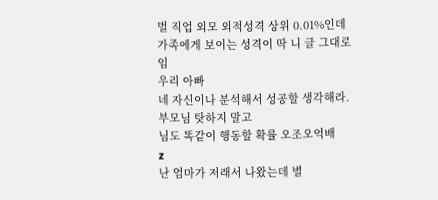벌 직업 외모 외적성격 상위 0.01%인데 가족에게 보이는 성격이 딱 니 글 그대로임
우리 아빠
네 자신이나 분석해서 성공할 생각해라. 부모님 탓하지 말고
님도 똑같이 행동할 확률 오조오억배
z
난 엄마가 저래서 나왔는데 별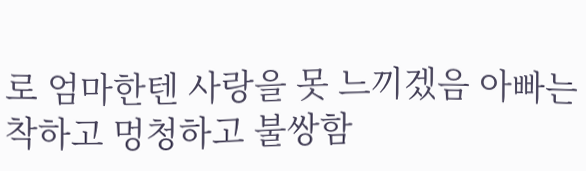로 엄마한텐 사랑을 못 느끼겠음 아빠는 착하고 멍청하고 불쌍함